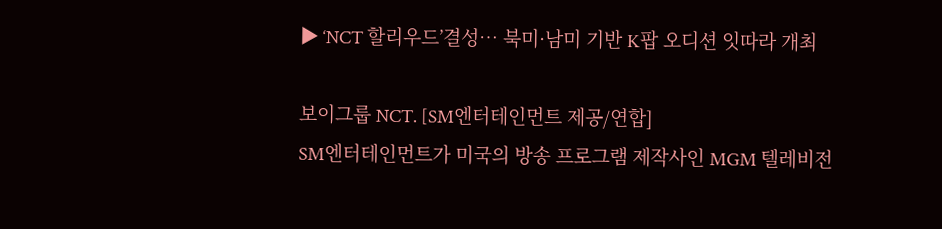▶ ‘NCT 할리우드’결성… 북미·남미 기반 K팝 오디션 잇따라 개최

보이그룹 NCT. [SM엔터테인먼트 제공/연합]
SM엔터테인먼트가 미국의 방송 프로그램 제작사인 MGM 텔레비전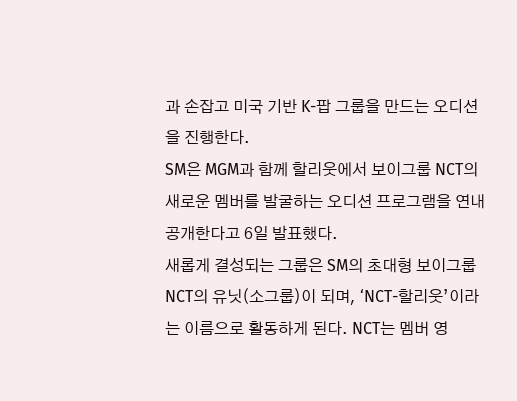과 손잡고 미국 기반 K-팝 그룹을 만드는 오디션을 진행한다.
SM은 MGM과 함께 할리웃에서 보이그룹 NCT의 새로운 멤버를 발굴하는 오디션 프로그램을 연내 공개한다고 6일 발표했다.
새롭게 결성되는 그룹은 SM의 초대형 보이그룹 NCT의 유닛(소그룹)이 되며, ‘NCT-할리웃’이라는 이름으로 활동하게 된다. NCT는 멤버 영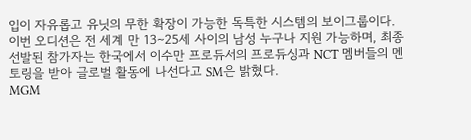입이 자유롭고 유닛의 무한 확장이 가능한 독특한 시스템의 보이그룹이다.
이번 오디션은 전 세계 만 13∼25세 사이의 남성 누구나 지원 가능하며, 최종 선발된 참가자는 한국에서 이수만 프로듀서의 프로듀싱과 NCT 멤버들의 멘토링을 받아 글로벌 활동에 나선다고 SM은 밝혔다.
MGM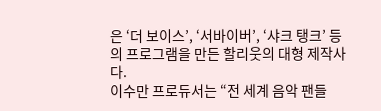은 ‘더 보이스’, ‘서바이버’, ‘샤크 탱크’ 등의 프로그램을 만든 할리웃의 대형 제작사다.
이수만 프로듀서는 “전 세계 음악 팬들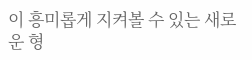이 흥미롭게 지켜볼 수 있는 새로운 형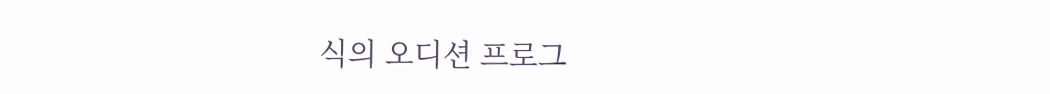식의 오디션 프로그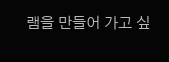램을 만들어 가고 싶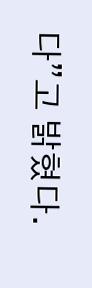다”고 밝혔다.